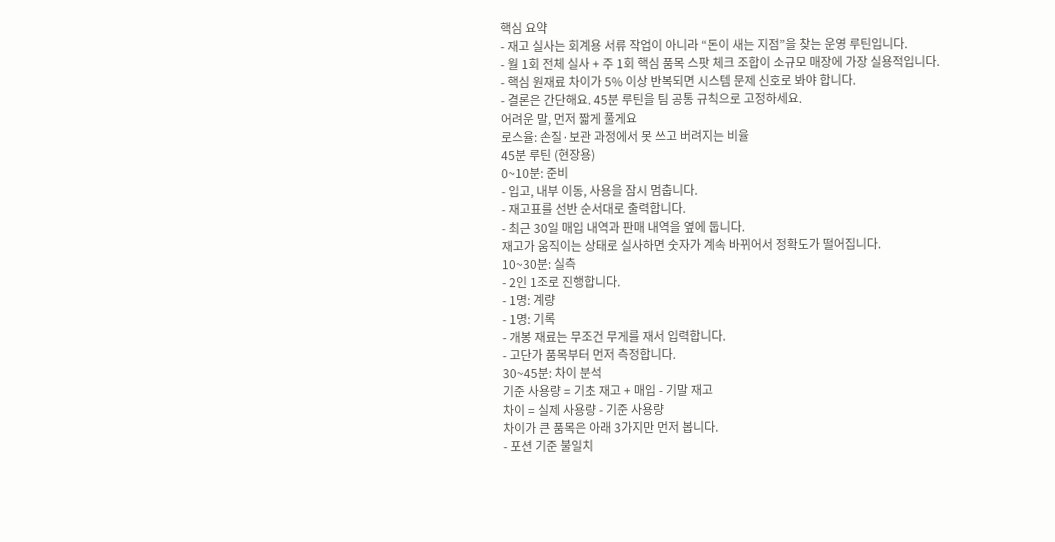핵심 요약
- 재고 실사는 회계용 서류 작업이 아니라 “돈이 새는 지점”을 찾는 운영 루틴입니다.
- 월 1회 전체 실사 + 주 1회 핵심 품목 스팟 체크 조합이 소규모 매장에 가장 실용적입니다.
- 핵심 원재료 차이가 5% 이상 반복되면 시스템 문제 신호로 봐야 합니다.
- 결론은 간단해요. 45분 루틴을 팀 공통 규칙으로 고정하세요.
어려운 말, 먼저 짧게 풀게요
로스율: 손질·보관 과정에서 못 쓰고 버려지는 비율
45분 루틴 (현장용)
0~10분: 준비
- 입고, 내부 이동, 사용을 잠시 멈춥니다.
- 재고표를 선반 순서대로 출력합니다.
- 최근 30일 매입 내역과 판매 내역을 옆에 둡니다.
재고가 움직이는 상태로 실사하면 숫자가 계속 바뀌어서 정확도가 떨어집니다.
10~30분: 실측
- 2인 1조로 진행합니다.
- 1명: 계량
- 1명: 기록
- 개봉 재료는 무조건 무게를 재서 입력합니다.
- 고단가 품목부터 먼저 측정합니다.
30~45분: 차이 분석
기준 사용량 = 기초 재고 + 매입 - 기말 재고
차이 = 실제 사용량 - 기준 사용량
차이가 큰 품목은 아래 3가지만 먼저 봅니다.
- 포션 기준 불일치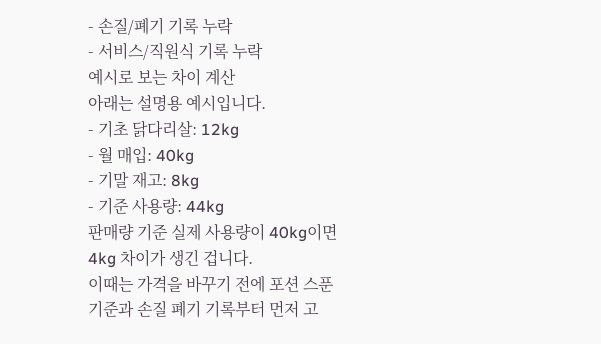- 손질/폐기 기록 누락
- 서비스/직원식 기록 누락
예시로 보는 차이 계산
아래는 설명용 예시입니다.
- 기초 닭다리살: 12kg
- 월 매입: 40kg
- 기말 재고: 8kg
- 기준 사용량: 44kg
판매량 기준 실제 사용량이 40kg이면 4kg 차이가 생긴 겁니다.
이때는 가격을 바꾸기 전에 포션 스푼 기준과 손질 폐기 기록부터 먼저 고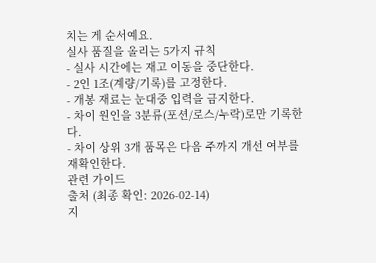치는 게 순서예요.
실사 품질을 올리는 5가지 규칙
- 실사 시간에는 재고 이동을 중단한다.
- 2인 1조(계량/기록)를 고정한다.
- 개봉 재료는 눈대중 입력을 금지한다.
- 차이 원인을 3분류(포션/로스/누락)로만 기록한다.
- 차이 상위 3개 품목은 다음 주까지 개선 여부를 재확인한다.
관련 가이드
출처 (최종 확인: 2026-02-14)
지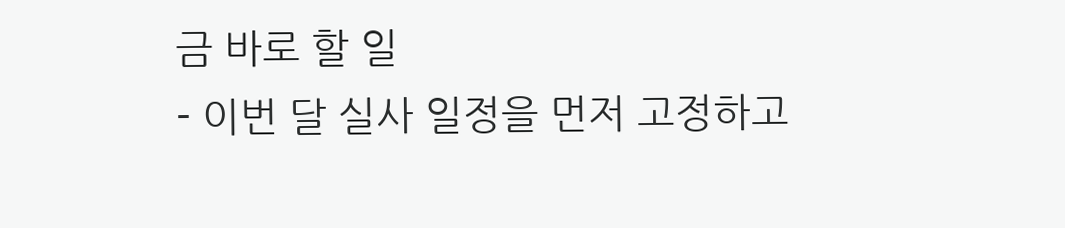금 바로 할 일
- 이번 달 실사 일정을 먼저 고정하고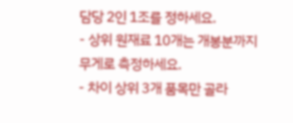담당 2인 1조를 정하세요.
- 상위 원재료 10개는 개봉분까지 무게로 측정하세요.
- 차이 상위 3개 품목만 골라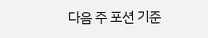다음 주 포션 기준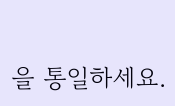을 통일하세요.